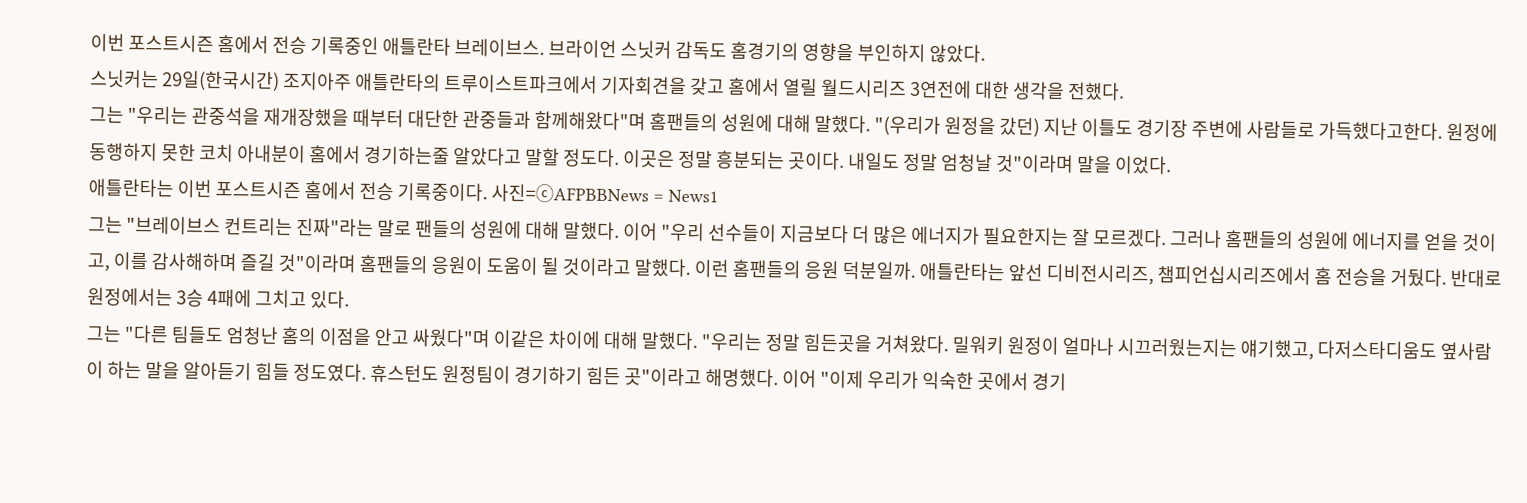이번 포스트시즌 홈에서 전승 기록중인 애틀란타 브레이브스. 브라이언 스닛커 감독도 홈경기의 영향을 부인하지 않았다.
스닛커는 29일(한국시간) 조지아주 애틀란타의 트루이스트파크에서 기자회견을 갖고 홈에서 열릴 월드시리즈 3연전에 대한 생각을 전했다.
그는 "우리는 관중석을 재개장했을 때부터 대단한 관중들과 함께해왔다"며 홈팬들의 성원에 대해 말했다. "(우리가 원정을 갔던) 지난 이틀도 경기장 주변에 사람들로 가득했다고한다. 원정에 동행하지 못한 코치 아내분이 홈에서 경기하는줄 알았다고 말할 정도다. 이곳은 정말 흥분되는 곳이다. 내일도 정말 엄청날 것"이라며 말을 이었다.
애틀란타는 이번 포스트시즌 홈에서 전승 기록중이다. 사진=ⓒAFPBBNews = News1
그는 "브레이브스 컨트리는 진짜"라는 말로 팬들의 성원에 대해 말했다. 이어 "우리 선수들이 지금보다 더 많은 에너지가 필요한지는 잘 모르겠다. 그러나 홈팬들의 성원에 에너지를 얻을 것이고, 이를 감사해하며 즐길 것"이라며 홈팬들의 응원이 도움이 될 것이라고 말했다. 이런 홈팬들의 응원 덕분일까. 애틀란타는 앞선 디비전시리즈, 챔피언십시리즈에서 홈 전승을 거뒀다. 반대로 원정에서는 3승 4패에 그치고 있다.
그는 "다른 팀들도 엄청난 홈의 이점을 안고 싸웠다"며 이같은 차이에 대해 말했다. "우리는 정말 힘든곳을 거쳐왔다. 밀워키 원정이 얼마나 시끄러웠는지는 얘기했고, 다저스타디움도 옆사람이 하는 말을 알아듣기 힘들 정도였다. 휴스턴도 원정팀이 경기하기 힘든 곳"이라고 해명했다. 이어 "이제 우리가 익숙한 곳에서 경기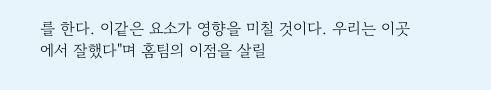를 한다. 이같은 요소가 영향을 미칠 것이다. 우리는 이곳에서 잘했다"며 홈팀의 이점을 살릴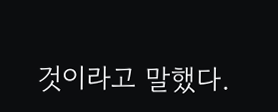것이라고 말했다.